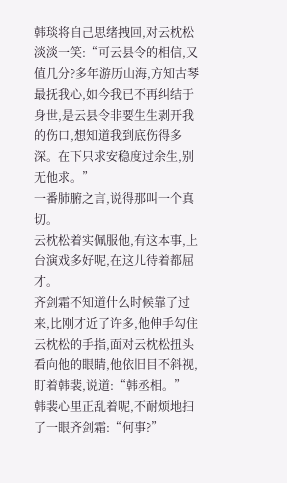韩琰将自己思绪拽回,对云枕松淡淡一笑:“可云县令的相信,又值几分?多年游历山海,方知古琴最抚我心,如今我已不再纠结于身世,是云县令非要生生剥开我的伤口,想知道我到底伤得多深。在下只求安稳度过余生,别无他求。”
一番肺腑之言,说得那叫一个真切。
云枕松着实佩服他,有这本事,上台演戏多好呢,在这儿待着都屈才。
齐剑霜不知道什么时候靠了过来,比刚才近了许多,他伸手勾住云枕松的手指,面对云枕松扭头看向他的眼睛,他依旧目不斜视,盯着韩裴,说道:“韩丞相。”
韩裴心里正乱着呢,不耐烦地扫了一眼齐剑霜:“何事?”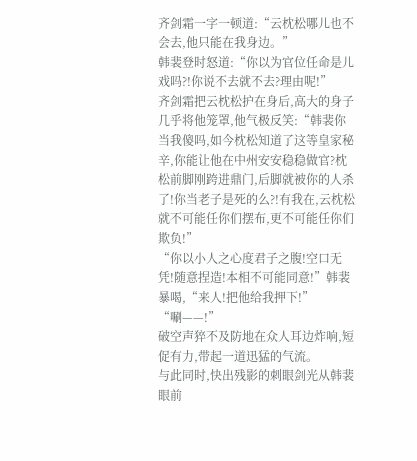齐剑霜一字一顿道:“云枕松哪儿也不会去,他只能在我身边。”
韩裴登时怒道:“你以为官位任命是儿戏吗?!你说不去就不去?理由呢!”
齐剑霜把云枕松护在身后,高大的身子几乎将他笼罩,他气极反笑:“韩裴你当我傻吗,如今枕松知道了这等皇家秘辛,你能让他在中州安安稳稳做官?枕松前脚刚跨进鼎门,后脚就被你的人杀了!你当老子是死的么?!有我在,云枕松就不可能任你们摆布,更不可能任你们欺负!”
“你以小人之心度君子之腹!空口无凭!随意捏造!本相不可能同意!”韩裴暴喝,“来人!把他给我押下!”
“唰——!”
破空声猝不及防地在众人耳边炸响,短促有力,带起一道迅猛的气流。
与此同时,快出残影的刺眼剑光从韩裴眼前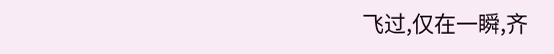飞过,仅在一瞬,齐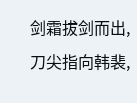剑霜拔剑而出,刀尖指向韩裴,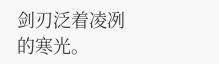剑刃泛着凌冽的寒光。